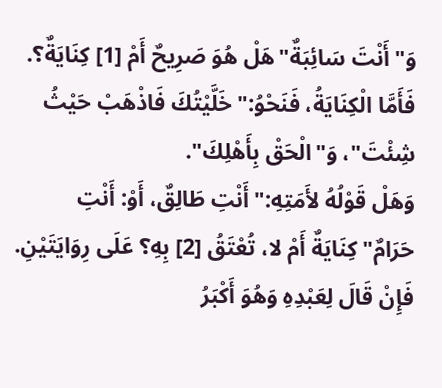وَ"أَنْتَ سَائِبَةٌ"هَلْ هُوَ صَرِيحٌ أَمْ [1] كِنَايَةٌ؟.
فَأَمَّا الْكِنَايَةُ، فَنَحْوُ:"خَلَّيْتُكَ فَاذْهَبْ حَيْثُ شِئْتَ"، وَ"الْحَقْ بِأَهْلِكَ".
وَهَلْ قَوْلُهُ لأَمَتِهِ:"أَنْتِ طَالِقٌ، أَوْ: أَنْتِ حَرَامٌ"كِنَايَةٌ أَمْ لا، تُعْتَقُ [2] بِهِ؟ عَلَى رِوَايَتَيْنِ.
فَإِنْ قَالَ لِعَبْدِهِ وَهُوَ أَكْبَرُ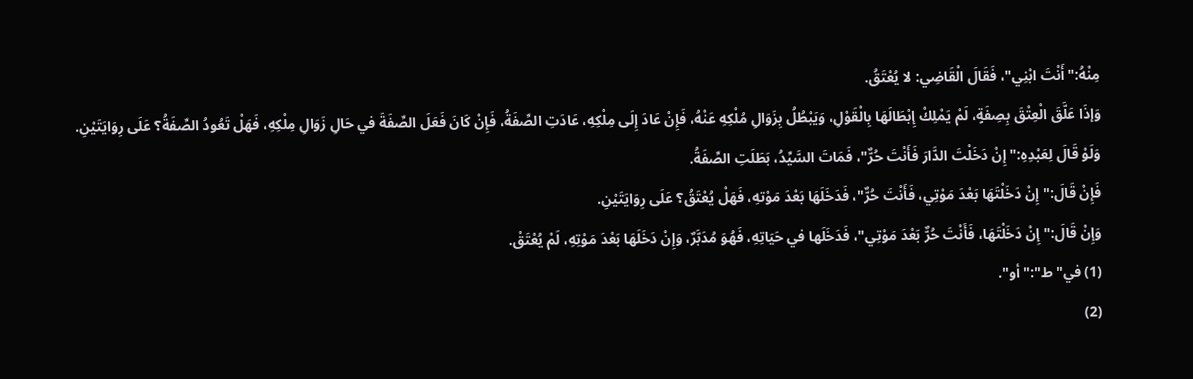مِنْهُ:"أَنْتَ ابْنِي"، فَقَالَ الْقَاضِي: لا يُعْتَقُ.
وَإذَا عَلَّقَ الْعِتْقَ بِصِفَةٍ، لَمْ يَمْلِكْ إِبْطَالَهَا بِالْقَوْلِ، وَيَبْطُلُ بِزَوَالِ مُلْكِهِ عَنْهُ، فَإِنْ عَادَ إِلَى مِلْكِهِ، عَادَتِ الصِّفَةُ، فَإِنْ كَانَ فَعَلَ الصِّفَةَ في حَالِ زَوَالِ مِلْكِهِ، فَهَلْ تَعُودُ الصِّفَةُ؟ عَلَى رِوَايَتَيْنِ.
وَلَوْ قَالَ لِعَبْدِهِ:"إِنْ دَخَلْتَ الدَّارَ فَأَنْتَ حُرٌّ"، فَمَاتَ السَّيِّدُ، بَطَلَتِ الصِّفَةُ.
فَإِنْ قَالَ:"إِنْ دَخَلْتَهَا بَعْدَ مَوْتِي، فَأَنْتَ حُرٌّ"، فَدَخَلَهَا بَعْدَ مَوْتهِ، فَهَلْ يُعْتَقُ؟ عَلَى رِوَايَتَيْنِ.
وَإِنْ قَالَ:"إِنْ دَخَلْتَهَا، فَأَنْتَ حُرٌّ بَعْدَ مَوْتِي"، فَدَخَلَها في حَيَاتِهِ، فَهُوَ مُدَبَّرٌ، وَإِنْ دَخَلَهَا بَعْدَ مَوْتِهِ، لَمْ يُعْتَقْ.
(1) في"ط":"أو".
(2)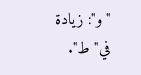"و": زيادة في"ط".